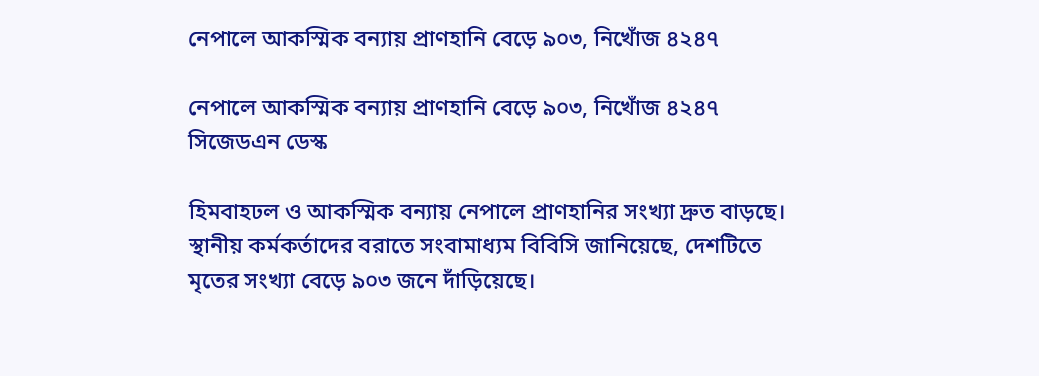নেপালে আকস্মিক বন্যায় প্রাণহানি বেড়ে ৯০৩, নিখোঁজ ৪২৪৭

নেপালে আকস্মিক বন্যায় প্রাণহানি বেড়ে ৯০৩, নিখোঁজ ৪২৪৭
সিজেডএন ডেস্ক

হিমবাহঢল ও আকস্মিক বন্যায় নেপালে প্রাণহানির সংখ্যা দ্রুত বাড়ছে। স্থানীয় কর্মকর্তাদের বরাতে সংবামাধ্যম বিবিসি জানিয়েছে, দেশটিতে মৃতের সংখ্যা বেড়ে ৯০৩ জনে দাঁড়িয়েছে।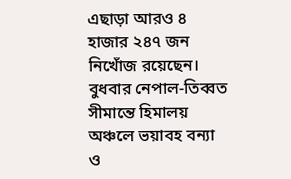এছাড়া আরও ৪ হাজার ২৪৭ জন নিখোঁজ রয়েছেন।
বুধবার নেপাল-তিব্বত সীমান্তে হিমালয় অঞ্চলে ভয়াবহ বন্যা ও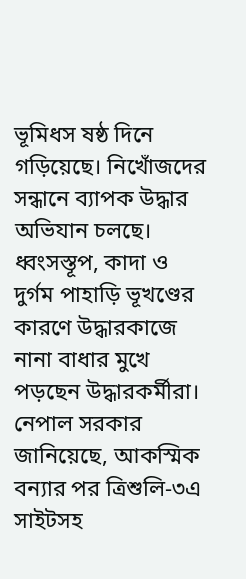ভূমিধস ষষ্ঠ দিনে গড়িয়েছে। নিখোঁজদের সন্ধানে ব্যাপক উদ্ধার অভিযান চলছে। ধ্বংসস্তূপ, কাদা ও দুর্গম পাহাড়ি ভূখণ্ডের কারণে উদ্ধারকাজে নানা বাধার মুখে পড়ছেন উদ্ধারকর্মীরা।
নেপাল সরকার জানিয়েছে, আকস্মিক বন্যার পর ত্রিশুলি-৩এ সাইটসহ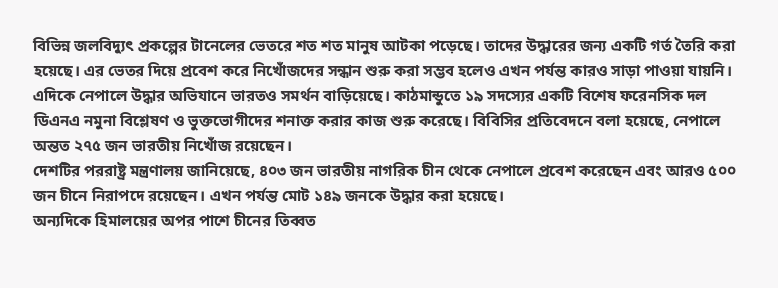বিভিন্ন জলবিদ্যুৎ প্রকল্পের টানেলের ভেতরে শত শত মানুষ আটকা পড়েছে। তাদের উদ্ধারের জন্য একটি গর্ত তৈরি করা হয়েছে। এর ভেতর দিয়ে প্রবেশ করে নিখোঁজদের সন্ধান শুরু করা সম্ভব হলেও এখন পর্যন্ত কারও সাড়া পাওয়া যায়নি।
এদিকে নেপালে উদ্ধার অভিযানে ভারতও সমর্থন বাড়িয়েছে। কাঠমান্ডুতে ১৯ সদস্যের একটি বিশেষ ফরেনসিক দল ডিএনএ নমুনা বিশ্লেষণ ও ভুক্তভোগীদের শনাক্ত করার কাজ শুরু করেছে। বিবিসির প্রতিবেদনে বলা হয়েছে, নেপালে অন্তত ২৭৫ জন ভারতীয় নিখোঁজ রয়েছেন।
দেশটির পররাষ্ট্র মন্ত্রণালয় জানিয়েছে, ৪০৩ জন ভারতীয় নাগরিক চীন থেকে নেপালে প্রবেশ করেছেন এবং আরও ৫০০ জন চীনে নিরাপদে রয়েছেন। এখন পর্যন্ত মোট ১৪৯ জনকে উদ্ধার করা হয়েছে।
অন্যদিকে হিমালয়ের অপর পাশে চীনের তিব্বত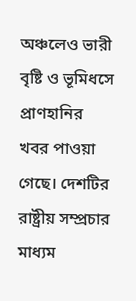অঞ্চলেও ভারী বৃষ্টি ও ভূমিধসে প্রাণহানির খবর পাওয়া গেছে। দেশটির রাষ্ট্রীয় সম্প্রচার মাধ্যম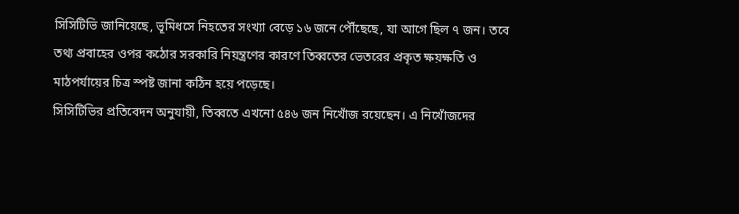সিসিটিভি জানিয়েছে, ভূমিধসে নিহতের সংখ্যা বেড়ে ১৬ জনে পৌঁছেছে, যা আগে ছিল ৭ জন। তবে তথ্য প্রবাহের ওপর কঠোর সরকারি নিয়ন্ত্রণের কারণে তিব্বতের ভেতরের প্রকৃত ক্ষয়ক্ষতি ও মাঠপর্যায়ের চিত্র স্পষ্ট জানা কঠিন হয়ে পড়েছে।
সিসিটিভির প্রতিবেদন অনুযায়ী, তিব্বতে এখনো ৫৪৬ জন নিখোঁজ রয়েছেন। এ নিখোঁজদের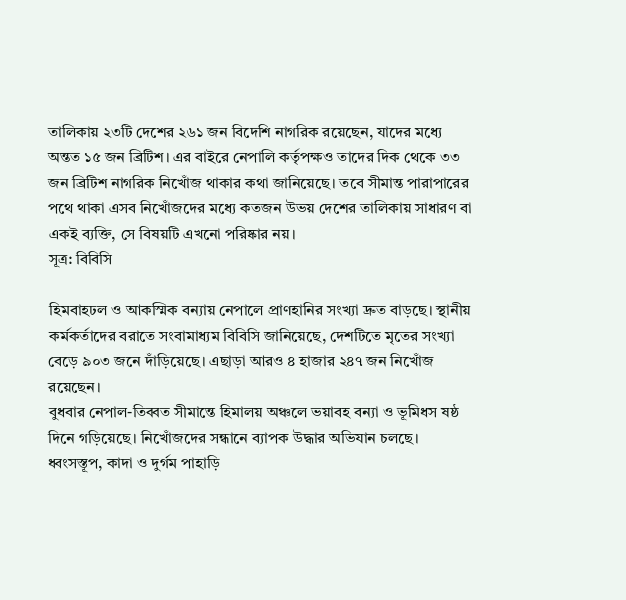তালিকায় ২৩টি দেশের ২৬১ জন বিদেশি নাগরিক রয়েছেন, যাদের মধ্যে অন্তত ১৫ জন ব্রিটিশ। এর বাইরে নেপালি কর্তৃপক্ষও তাদের দিক থেকে ৩৩ জন ব্রিটিশ নাগরিক নিখোঁজ থাকার কথা জানিয়েছে। তবে সীমান্ত পারাপারের পথে থাকা এসব নিখোঁজদের মধ্যে কতজন উভয় দেশের তালিকায় সাধারণ বা একই ব্যক্তি, সে বিষয়টি এখনো পরিষ্কার নয়।
সূত্র: বিবিসি

হিমবাহঢল ও আকস্মিক বন্যায় নেপালে প্রাণহানির সংখ্যা দ্রুত বাড়ছে। স্থানীয় কর্মকর্তাদের বরাতে সংবামাধ্যম বিবিসি জানিয়েছে, দেশটিতে মৃতের সংখ্যা বেড়ে ৯০৩ জনে দাঁড়িয়েছে। এছাড়া আরও ৪ হাজার ২৪৭ জন নিখোঁজ রয়েছেন।
বুধবার নেপাল-তিব্বত সীমান্তে হিমালয় অঞ্চলে ভয়াবহ বন্যা ও ভূমিধস ষষ্ঠ দিনে গড়িয়েছে। নিখোঁজদের সন্ধানে ব্যাপক উদ্ধার অভিযান চলছে। ধ্বংসস্তূপ, কাদা ও দুর্গম পাহাড়ি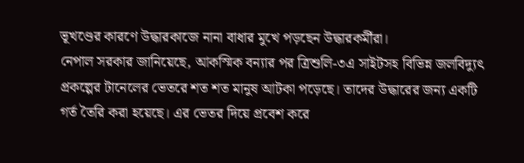ভূখণ্ডের কারণে উদ্ধারকাজে নানা বাধার মুখে পড়ছেন উদ্ধারকর্মীরা।
নেপাল সরকার জানিয়েছে, আকস্মিক বন্যার পর ত্রিশুলি-৩এ সাইটসহ বিভিন্ন জলবিদ্যুৎ প্রকল্পের টানেলের ভেতরে শত শত মানুষ আটকা পড়েছে। তাদের উদ্ধারের জন্য একটি গর্ত তৈরি করা হয়েছে। এর ভেতর দিয়ে প্রবেশ করে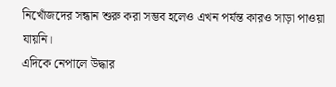নিখোঁজদের সন্ধান শুরু করা সম্ভব হলেও এখন পর্যন্ত কারও সাড়া পাওয়া যায়নি।
এদিকে নেপালে উদ্ধার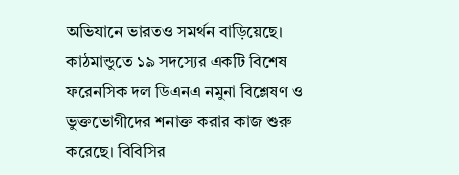অভিযানে ভারতও সমর্থন বাড়িয়েছে। কাঠমান্ডুতে ১৯ সদস্যের একটি বিশেষ ফরেনসিক দল ডিএনএ নমুনা বিশ্লেষণ ও ভুক্তভোগীদের শনাক্ত করার কাজ শুরু করেছে। বিবিসির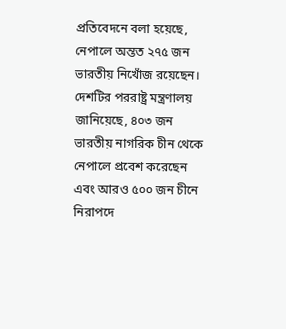প্রতিবেদনে বলা হয়েছে, নেপালে অন্তত ২৭৫ জন ভারতীয় নিখোঁজ রয়েছেন।
দেশটির পররাষ্ট্র মন্ত্রণালয় জানিয়েছে, ৪০৩ জন ভারতীয় নাগরিক চীন থেকে নেপালে প্রবেশ করেছেন এবং আরও ৫০০ জন চীনে নিরাপদে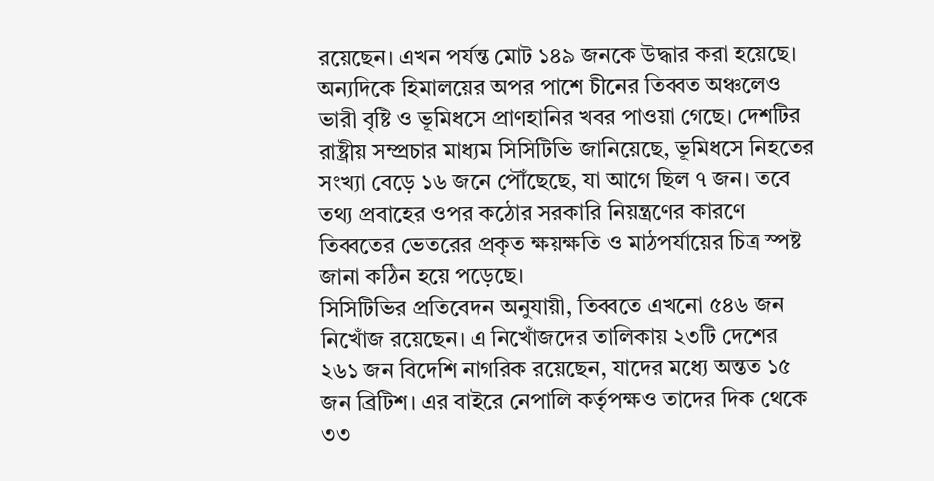রয়েছেন। এখন পর্যন্ত মোট ১৪৯ জনকে উদ্ধার করা হয়েছে।
অন্যদিকে হিমালয়ের অপর পাশে চীনের তিব্বত অঞ্চলেও ভারী বৃষ্টি ও ভূমিধসে প্রাণহানির খবর পাওয়া গেছে। দেশটির রাষ্ট্রীয় সম্প্রচার মাধ্যম সিসিটিভি জানিয়েছে, ভূমিধসে নিহতের সংখ্যা বেড়ে ১৬ জনে পৌঁছেছে, যা আগে ছিল ৭ জন। তবে তথ্য প্রবাহের ওপর কঠোর সরকারি নিয়ন্ত্রণের কারণে তিব্বতের ভেতরের প্রকৃত ক্ষয়ক্ষতি ও মাঠপর্যায়ের চিত্র স্পষ্ট জানা কঠিন হয়ে পড়েছে।
সিসিটিভির প্রতিবেদন অনুযায়ী, তিব্বতে এখনো ৫৪৬ জন নিখোঁজ রয়েছেন। এ নিখোঁজদের তালিকায় ২৩টি দেশের ২৬১ জন বিদেশি নাগরিক রয়েছেন, যাদের মধ্যে অন্তত ১৫ জন ব্রিটিশ। এর বাইরে নেপালি কর্তৃপক্ষও তাদের দিক থেকে ৩৩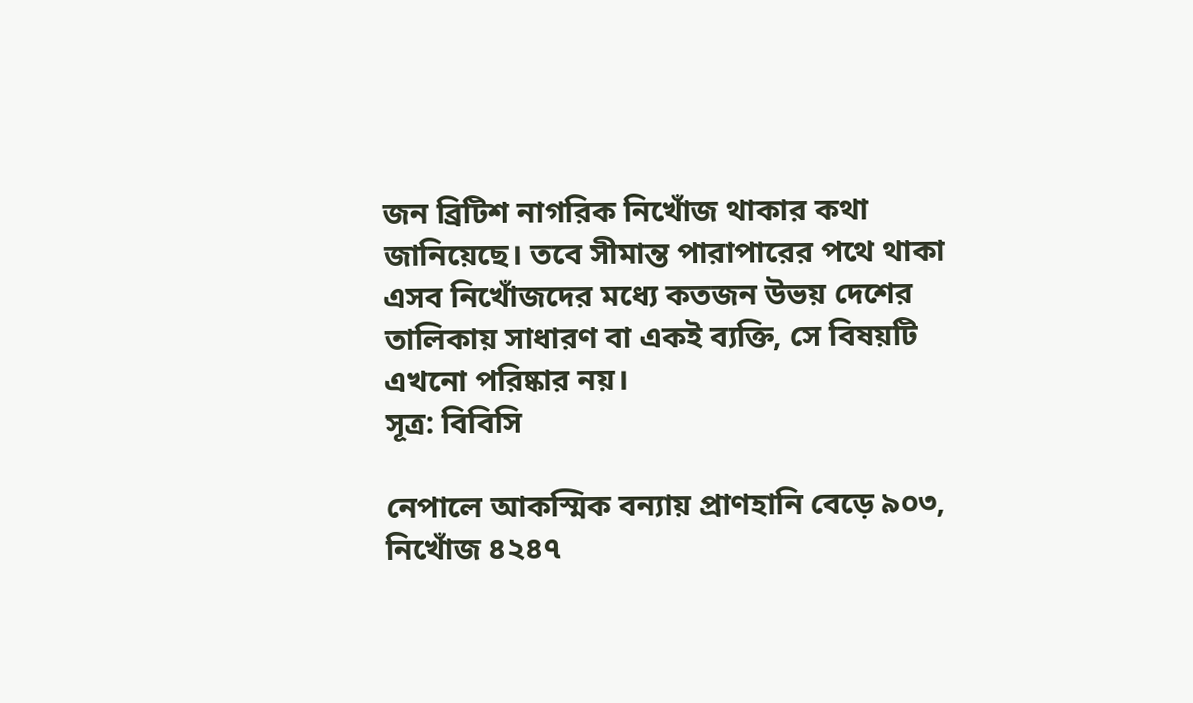জন ব্রিটিশ নাগরিক নিখোঁজ থাকার কথা জানিয়েছে। তবে সীমান্ত পারাপারের পথে থাকা এসব নিখোঁজদের মধ্যে কতজন উভয় দেশের তালিকায় সাধারণ বা একই ব্যক্তি, সে বিষয়টি এখনো পরিষ্কার নয়।
সূত্র: বিবিসি

নেপালে আকস্মিক বন্যায় প্রাণহানি বেড়ে ৯০৩, নিখোঁজ ৪২৪৭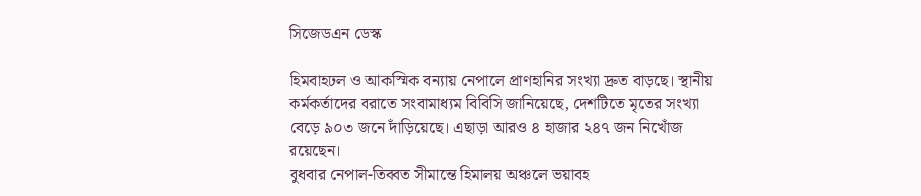সিজেডএন ডেস্ক

হিমবাহঢল ও আকস্মিক বন্যায় নেপালে প্রাণহানির সংখ্যা দ্রুত বাড়ছে। স্থানীয় কর্মকর্তাদের বরাতে সংবামাধ্যম বিবিসি জানিয়েছে, দেশটিতে মৃতের সংখ্যা বেড়ে ৯০৩ জনে দাঁড়িয়েছে। এছাড়া আরও ৪ হাজার ২৪৭ জন নিখোঁজ রয়েছেন।
বুধবার নেপাল-তিব্বত সীমান্তে হিমালয় অঞ্চলে ভয়াবহ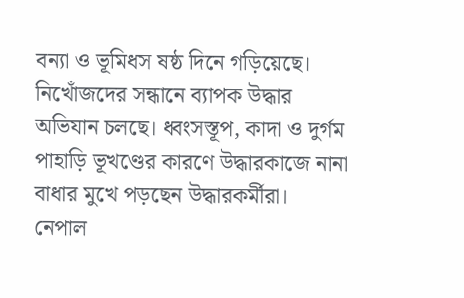বন্যা ও ভূমিধস ষষ্ঠ দিনে গড়িয়েছে। নিখোঁজদের সন্ধানে ব্যাপক উদ্ধার অভিযান চলছে। ধ্বংসস্তূপ, কাদা ও দুর্গম পাহাড়ি ভূখণ্ডের কারণে উদ্ধারকাজে নানা বাধার মুখে পড়ছেন উদ্ধারকর্মীরা।
নেপাল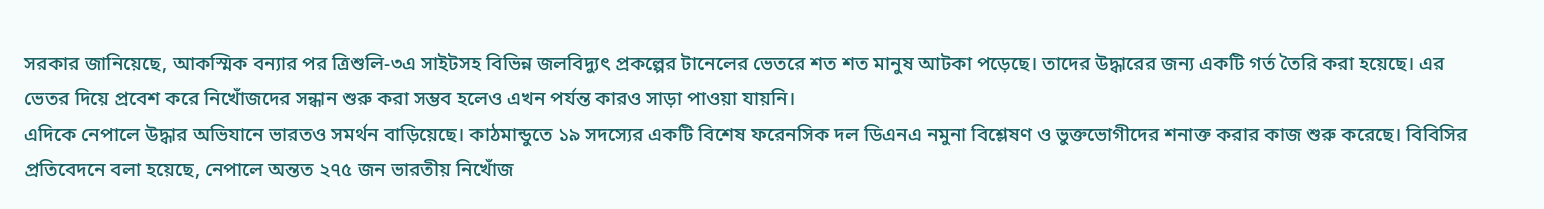সরকার জানিয়েছে, আকস্মিক বন্যার পর ত্রিশুলি-৩এ সাইটসহ বিভিন্ন জলবিদ্যুৎ প্রকল্পের টানেলের ভেতরে শত শত মানুষ আটকা পড়েছে। তাদের উদ্ধারের জন্য একটি গর্ত তৈরি করা হয়েছে। এর ভেতর দিয়ে প্রবেশ করে নিখোঁজদের সন্ধান শুরু করা সম্ভব হলেও এখন পর্যন্ত কারও সাড়া পাওয়া যায়নি।
এদিকে নেপালে উদ্ধার অভিযানে ভারতও সমর্থন বাড়িয়েছে। কাঠমান্ডুতে ১৯ সদস্যের একটি বিশেষ ফরেনসিক দল ডিএনএ নমুনা বিশ্লেষণ ও ভুক্তভোগীদের শনাক্ত করার কাজ শুরু করেছে। বিবিসির প্রতিবেদনে বলা হয়েছে, নেপালে অন্তত ২৭৫ জন ভারতীয় নিখোঁজ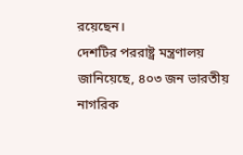রয়েছেন।
দেশটির পররাষ্ট্র মন্ত্রণালয় জানিয়েছে, ৪০৩ জন ভারতীয় নাগরিক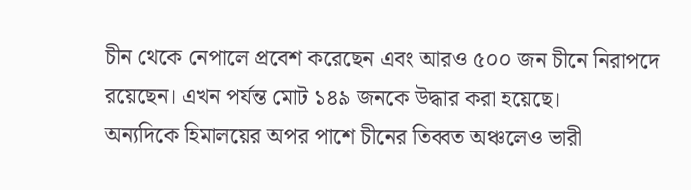চীন থেকে নেপালে প্রবেশ করেছেন এবং আরও ৫০০ জন চীনে নিরাপদে রয়েছেন। এখন পর্যন্ত মোট ১৪৯ জনকে উদ্ধার করা হয়েছে।
অন্যদিকে হিমালয়ের অপর পাশে চীনের তিব্বত অঞ্চলেও ভারী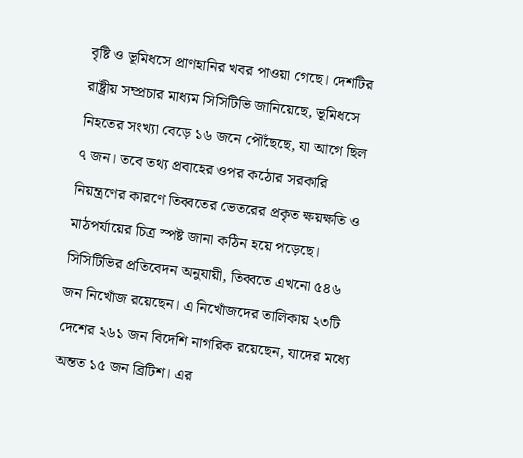বৃষ্টি ও ভূমিধসে প্রাণহানির খবর পাওয়া গেছে। দেশটির রাষ্ট্রীয় সম্প্রচার মাধ্যম সিসিটিভি জানিয়েছে, ভূমিধসে নিহতের সংখ্যা বেড়ে ১৬ জনে পৌঁছেছে, যা আগে ছিল ৭ জন। তবে তথ্য প্রবাহের ওপর কঠোর সরকারি নিয়ন্ত্রণের কারণে তিব্বতের ভেতরের প্রকৃত ক্ষয়ক্ষতি ও মাঠপর্যায়ের চিত্র স্পষ্ট জানা কঠিন হয়ে পড়েছে।
সিসিটিভির প্রতিবেদন অনুযায়ী, তিব্বতে এখনো ৫৪৬ জন নিখোঁজ রয়েছেন। এ নিখোঁজদের তালিকায় ২৩টি দেশের ২৬১ জন বিদেশি নাগরিক রয়েছেন, যাদের মধ্যে অন্তত ১৫ জন ব্রিটিশ। এর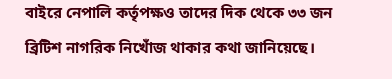বাইরে নেপালি কর্তৃপক্ষও তাদের দিক থেকে ৩৩ জন ব্রিটিশ নাগরিক নিখোঁজ থাকার কথা জানিয়েছে।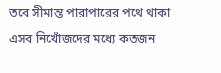তবে সীমান্ত পারাপারের পথে থাকা এসব নিখোঁজদের মধ্যে কতজন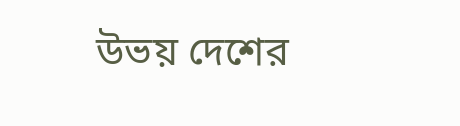উভয় দেশের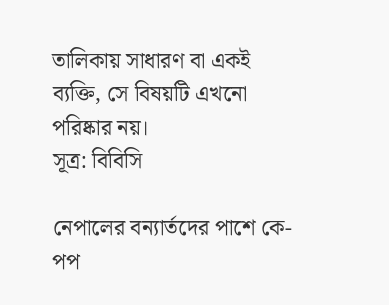তালিকায় সাধারণ বা একই ব্যক্তি, সে বিষয়টি এখনো পরিষ্কার নয়।
সূত্র: বিবিসি

নেপালের বন্যার্তদের পাশে কে-পপ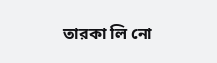তারকা লি নো